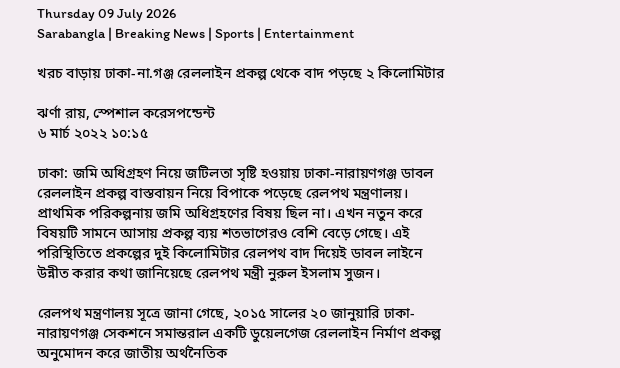Thursday 09 July 2026
Sarabangla | Breaking News | Sports | Entertainment

খরচ বাড়ায় ঢাকা-না.গঞ্জ রেললাইন প্রকল্প থেকে বাদ পড়ছে ২ কিলোমিটার

ঝর্ণা রায়, স্পেশাল করেসপন্ডেন্ট
৬ মার্চ ২০২২ ১০:১৫

ঢাকা: জমি অধিগ্রহণ নিয়ে জটিলতা সৃষ্টি হওয়ায় ঢাকা-নারায়ণগঞ্জ ডাবল রেললাইন প্রকল্প বাস্তবায়ন নিয়ে বিপাকে পড়েছে রেলপথ মন্ত্রণালয়। প্রাথমিক পরিকল্পনায় জমি অধিগ্রহণের বিষয় ছিল না। এখন নতুন করে বিষয়টি সামনে আসায় প্রকল্প ব্যয় শতভাগেরও বেশি বেড়ে গেছে। এই পরিস্থিতিতে প্রকল্পের দুই কিলোমিটার রেলপথ বাদ দিয়েই ডাবল লাইনে উন্নীত করার কথা জানিয়েছে রেলপথ মন্ত্রী নুরুল ইসলাম সুজন।

রেলপথ মন্ত্রণালয় সূত্রে জানা গেছে, ২০১৫ সালের ২০ জানুয়ারি ঢাকা- নারায়ণগঞ্জ সেকশনে সমান্তরাল একটি ডুয়েলগেজ রেললাইন নির্মাণ প্রকল্প অনুমোদন করে জাতীয় অর্থনৈতিক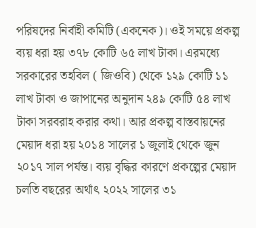পরিষদের নির্বাহী কমিটি (একনেক)। ওই সময়ে প্রকল্প ব্যয় ধরা হয় ৩৭৮ কোটি ৬৫ লাখ টাকা। এরমধ্যে সরকারের তহবিল ( জিওবি) থেকে ১২৯ কোটি ১১ লাখ টাকা ও জাপানের অনুদান ২৪৯ কোটি ৫৪ লাখ টাকা সরবরাহ করার কথা। আর প্রকল্প বাস্তবায়নের মেয়াদ ধরা হয় ২০১৪ সালের ১ জুলাই থেকে জুন ২০১৭ সাল পর্যন্ত। ব্যয় বৃদ্ধির কারণে প্রকল্পের মেয়াদ চলতি বছরের অর্থাৎ ২০২২ সালের ৩১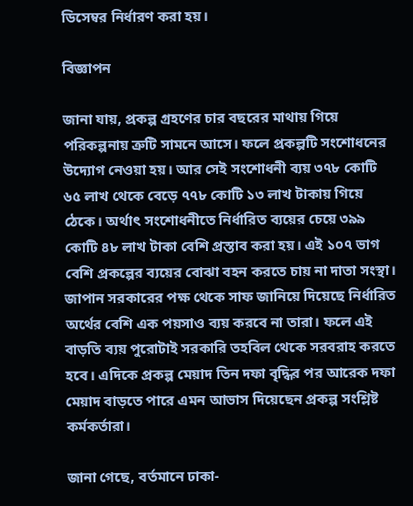ডিসেম্বর নির্ধারণ করা হয়।

বিজ্ঞাপন

জানা যায়, প্রকল্প গ্রহণের চার বছরের মাথায় গিয়ে পরিকল্পনায় ত্রুটি সামনে আসে। ফলে প্রকল্পটি সংশোধনের উদ্যোগ নেওয়া হয়। আর সেই সংশোধনী ব্যয় ৩৭৮ কোটি ৬৫ লাখ থেকে বেড়ে ৭৭৮ কোটি ১৩ লাখ টাকায় গিয়ে ঠেকে। অর্থাৎ সংশোধনীতে নির্ধারিত ব্যয়ের চেয়ে ৩৯৯ কোটি ৪৮ লাখ টাকা বেশি প্রস্তাব করা হয়। এই ১০৭ ভাগ বেশি প্রকল্পের ব্যয়ের বোঝা বহন করতে চায় না দাতা সংস্থা। জাপান সরকারের পক্ষ থেকে সাফ জানিয়ে দিয়েছে নির্ধারিত অর্থের বেশি এক পয়সাও ব্যয় করবে না তারা। ফলে এই বাড়তি ব্যয় পুরোটাই সরকারি তহবিল থেকে সরবরাহ করতে হবে। এদিকে প্রকল্প মেয়াদ তিন দফা বৃদ্ধির পর আরেক দফা মেয়াদ বাড়তে পারে এমন আভাস দিয়েছেন প্রকল্প সংশ্লিষ্ট কর্মকর্তারা।

জানা গেছে, বর্তমানে ঢাকা-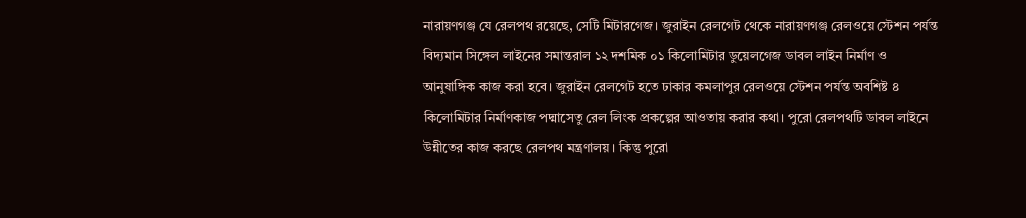নারায়ণগঞ্জ যে রেলপথ রয়েছে, সেটি মিটারগেজ। জুরাইন রেলগেট থেকে নারায়ণগঞ্জ রেলওয়ে স্টেশন পর্যন্ত বিদ্যমান সিঙ্গেল লাইনের সমান্তরাল ১২ দশমিক ০১ কিলোমিটার ডুয়েলগেজ ডাবল লাইন নির্মাণ ও আনুষাঙ্গিক কাজ করা হবে। জুরাইন রেলগেট হতে ঢাকার কমলাপুর রেলওয়ে স্টেশন পর্যন্ত অবশিষ্ট ৪ কিলোমিটার নির্মাণকাজ পদ্মাসেতু রেল লিংক প্রকল্পের আওতায় করার কথা। পুরো রেলপথটি ডাবল লাইনে উন্নীতের কাজ করছে রেলপথ মন্ত্রণালয়। কিন্তু পুরো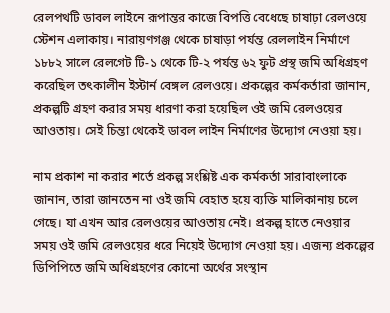রেলপথটি ডাবল লাইনে রূপান্তর কাজে বিপত্তি বেধেছে চাষাঢ়া রেলওয়ে স্টেশন এলাকায়। নারায়ণগঞ্জ থেকে চাষাড়া পর্যন্ত রেললাইন নির্মাণে ১৮৮২ সালে রেলগেট টি-১ থেকে টি-২ পর্যন্ত ৬২ ফুট প্রস্থ জমি অধিগ্রহণ করেছিল তৎকালীন ইস্টার্ন বেঙ্গল রেলওয়ে। প্রকল্পের কর্মকর্তারা জানান, প্রকল্পটি গ্রহণ করার সময় ধারণা করা হয়েছিল ওই জমি রেলওয়ের আওতায়। সেই চিন্তা থেকেই ডাবল লাইন নির্মাণের উদ্যোগ নেওয়া হয়।

নাম প্রকাশ না করার শর্তে প্রকল্প সংশ্লিষ্ট এক কর্মকর্তা সারাবাংলাকে জানান, তারা জানতেন না ওই জমি বেহাত হয়ে ব্যক্তি মালিকানায় চলে গেছে। যা এখন আর রেলওয়ের আওতায় নেই। প্রকল্প হাতে নেওয়ার সময় ওই জমি রেলওয়ের ধরে নিয়েই উদ্যোগ নেওয়া হয়। এজন্য প্রকল্পের ডিপিপিতে জমি অধিগ্রহণের কোনো অর্থের সংস্থান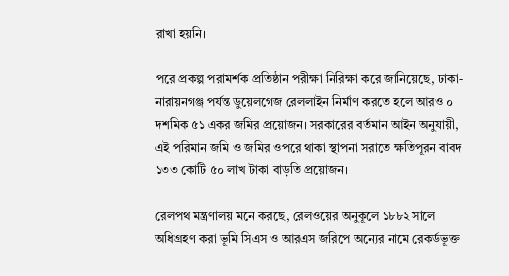রাখা হয়নি।

পরে প্রকল্প পরামর্শক প্রতিষ্ঠান পরীক্ষা নিরিক্ষা করে জানিয়েছে, ঢাকা- নারায়নগঞ্জ পর্যন্ত ডুয়েলগেজ রেললাইন নির্মাণ করতে হলে আরও ০ দশমিক ৫১ একর জমির প্রয়োজন। সরকারের বর্তমান আইন অনুযায়ী, এই পরিমান জমি ও জমির ওপরে থাকা স্থাপনা সরাতে ক্ষতিপূরন বাবদ ১৩৩ কোটি ৫০ লাখ টাকা বাড়তি প্রয়োজন।

রেলপথ মন্ত্রণালয় মনে করছে, রেলওয়ের অনুকূলে ১৮৮২ সালে অধিগ্রহণ করা ভূমি সিএস ও আরএস জরিপে অন্যের নামে রেকর্ডভূক্ত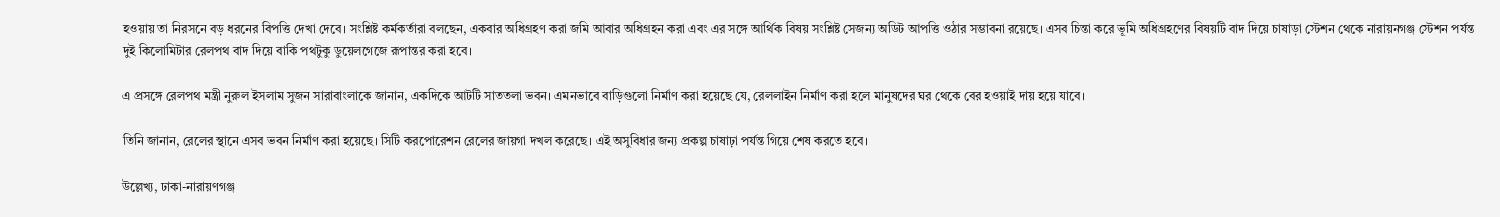হওয়ায় তা নিরসনে বড় ধরনের বিপত্তি দেখা দেবে। সংশ্লিষ্ট কর্মকর্তারা বলছেন, একবার অধিগ্রহণ করা জমি আবার অধিগ্রহন করা এবং এর সঙ্গে আর্থিক বিষয় সংশ্লিষ্ট সেজন্য অডিট আপত্তি ওঠার সম্ভাবনা রয়েছে। এসব চিন্তা করে ভূমি অধিগ্রহণের বিষয়টি বাদ দিয়ে চাষাড়া স্টেশন থেকে নারায়নগঞ্জ স্টেশন পর্যন্ত দুই কিলোমিটার রেলপথ বাদ দিয়ে বাকি পথটুকু ডুয়েলগেজে রূপান্তর করা হবে।

এ প্রসঙ্গে রেলপথ মন্ত্রী নুরুল ইসলাম সুজন সারাবাংলাকে জানান, একদিকে আটটি সাততলা ভবন। এমনভাবে বাড়িগুলো নির্মাণ করা হয়েছে যে, রেললাইন নির্মাণ করা হলে মানুষদের ঘর থেকে বের হওয়াই দায় হয়ে যাবে।

তিনি জানান, রেলের স্থানে এসব ভবন নির্মাণ করা হয়েছে। সিটি করপোরেশন রেলের জায়গা দখল করেছে। এই অসুবিধার জন্য প্রকল্প চাষাঢ়া পর্যন্ত গিয়ে শেষ করতে হবে।

উল্লেখ্য, ঢাকা-নারায়ণগঞ্জ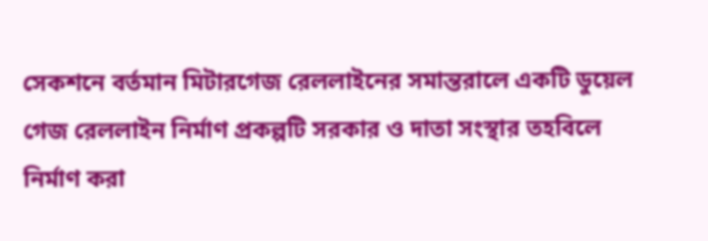সেকশনে বর্তমান মিটারগেজ রেললাইনের সমান্তরালে একটি ডুয়েল গেজ রেললাইন নির্মাণ প্রকল্পটি সরকার ও দাতা সংস্থার তহবিলে নির্মাণ করা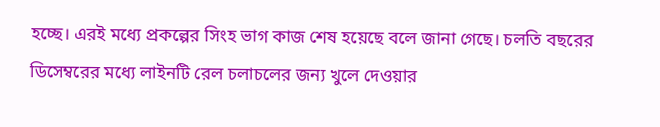হচ্ছে। এরই মধ্যে প্রকল্পের সিংহ ভাগ কাজ শেষ হয়েছে বলে জানা গেছে। চলতি বছরের ডিসেম্বরের মধ্যে লাইনটি রেল চলাচলের জন্য খুলে দেওয়ার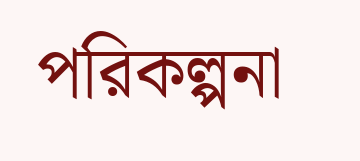পরিকল্পনা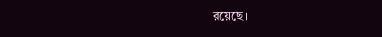রয়েছে।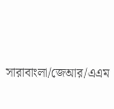সারাবাংলা/জেআর/এএম